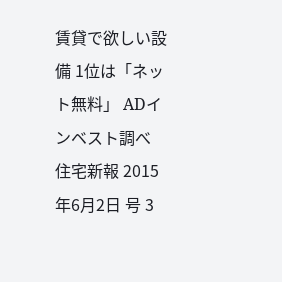賃貸で欲しい設備 1位は「ネット無料」 ADインベスト調べ
住宅新報 2015年6月2日 号 3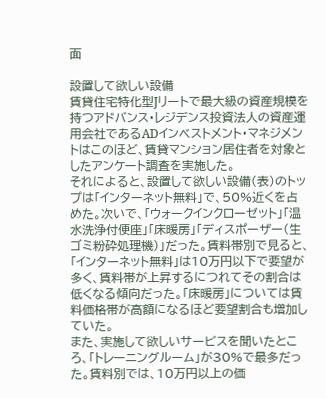面

設置して欲しい設備
賃貸住宅特化型Jリートで最大級の資産規模を持つアドバンス・レジデンス投資法人の資産運用会社であるADインベストメント・マネジメントはこのほど、賃貸マンション居住者を対象としたアンケート調査を実施した。
それによると、設置して欲しい設備(表)のトップは「インターネット無料」で、50%近くを占めた。次いで、「ウォークインクローゼット」「温水洗浄付便座」「床暖房」「ディスポーザー(生ゴミ粉砕処理機)」だった。賃料帯別で見ると、「インターネット無料」は10万円以下で要望が多く、賃料帯が上昇するにつれてその割合は低くなる傾向だった。「床暖房」については賃料価格帯が高額になるほど要望割合も増加していた。
また、実施して欲しいサービスを聞いたところ、「トレーニングルーム」が30%で最多だった。賃料別では、10万円以上の価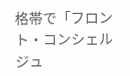格帯で「フロント・コンシェルジュ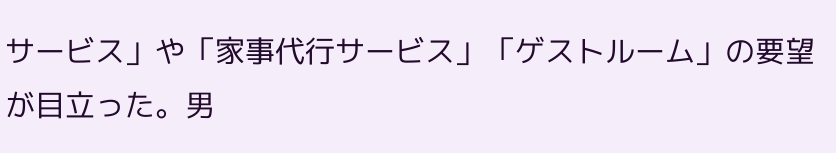サービス」や「家事代行サービス」「ゲストルーム」の要望が目立った。男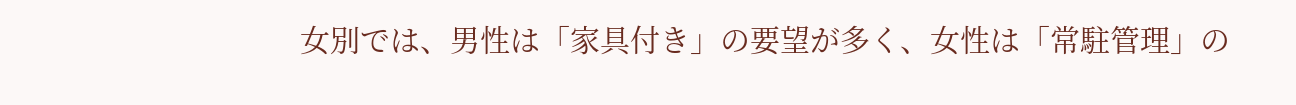女別では、男性は「家具付き」の要望が多く、女性は「常駐管理」の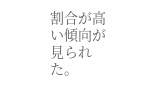割合が高い傾向が見られた。